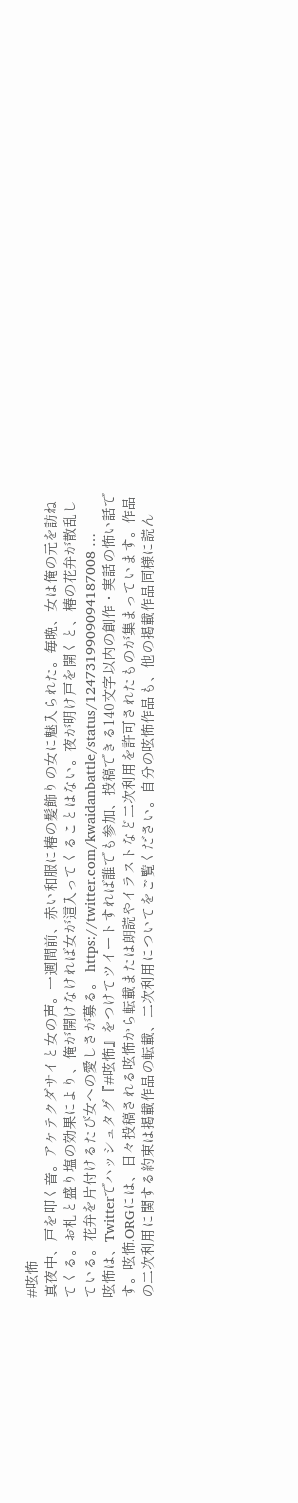#呟怖
真夜中、戸を叩く音。アケテクダサイと女の声。一週間前、赤い和服に椿の髪飾りの女に魅入られた。毎晩、女は俺の元を訪ねてくる。お札と盛り塩の効果により、俺が開けなければ女が這入ってくることはない。夜が明け戸を開くと、椿の花弁が散乱している。花弁を片付けるたび女への愛しさが募る。 https://twitter.com/kwaidanbattle/status/1247319909094187008 …
呟怖は、Twitterでハッシュタグ『#呟怖』をつけてツイートすれば誰でも参加、投稿できる140文字以内の創作・実話の怖い話です。呟怖.ORGには、日々投稿される呟怖から転載または朗読やイラストなど二次利用を許可されたものが集まっています。作品の二次利用に関する約束は掲載作品の転載、二次利用についてをご覧ください。自分の呟怖作品も、他の掲載作品同様に読ん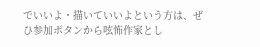でいいよ・描いていいよという方は、ぜひ参加ボタンから呟怖作家とし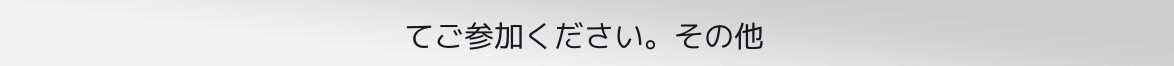てご参加ください。その他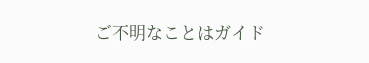ご不明なことはガイド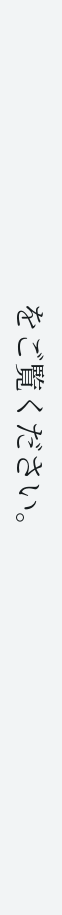をご覧ください。